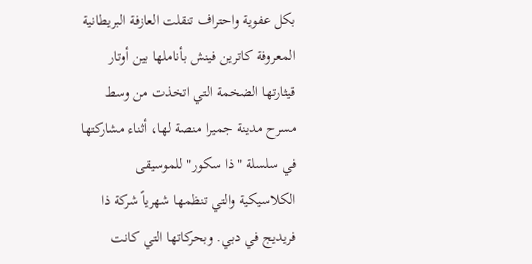بكل عفوية واحتراف تنقلت العازفة البريطانية المعروفة كاترين فينش بأناملها بين أوتار قيثارتها الضخمة التي اتخذت من وسط مسرح مدينة جميرا منصة لها، أثناء مشاركتها في سلسلة "ذا سكور" للموسيقى الكلاسيكية والتي تنظمها شهرياً شركة ذا فريديج في دبي. وبحركاتها التي كانت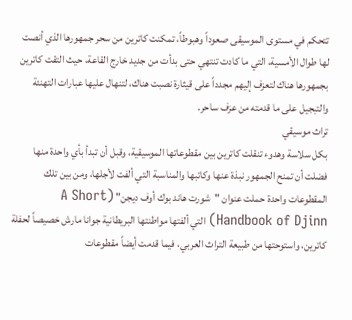تتحكم في مستوى الموسيقى صعوداً وهبوطاً، تمكنت كاترين من سحر جمهورها الذي أنصت لها طوال الأمسية، التي ما كادت تنتهي حتى بدأت من جديد خارج القاعة، حيث التقت كاترين بجمهورها هناك لتعزف إليهم مجدداً على قيثارة نصبت هناك، لتنهال عليها عبارات التهنئة والتبجيل على ما قدمته من عزف ساحر.
تراث موسيقي
بكل سلاسة وهدوء تنقلت كاترين بين مقطوعاتها الموسيقية، وقبل أن تبدأ بأي واحدة منها فضلت أن تمنح الجمهور نبذة عنها وكاتبها والمناسبة التي ألفت لأجلها، ومن بين تلك المقطوعات واحدة حملت عنوان "شورت هاند بوك أوف ديجن" (A Short Handbook of Djinn) التي ألفتها مواطنتها البريطانية جوانا مارش خصيصاً لحفلة كاترين، واستوحتها من طبيعة التراث العربي، فيما قدمت أيضاً مقطوعات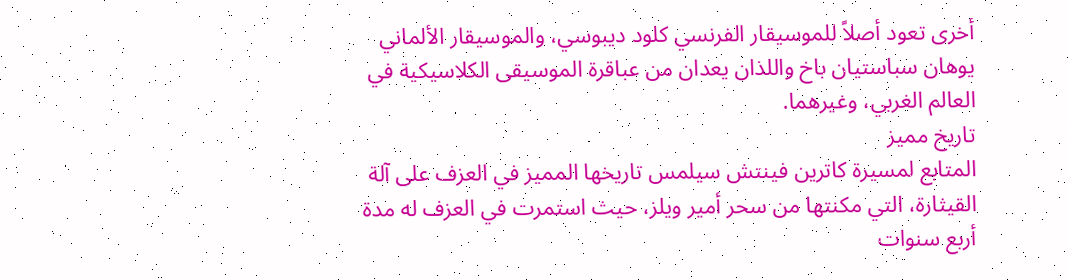أخرى تعود أصلاً للموسيقار الفرنسي كلود ديبوسي، والموسيقار الألماني يوهان سباستيان باخ واللذان يعدان من عباقرة الموسيقى الكلاسيكية في العالم الغربي، وغيرهما.
تاريخ مميز
المتابع لمسيرة كاترين فينتش سيلمس تاريخها المميز في العزف على آلة القيثارة، التي مكنتها من سحر أمير ويلز، حيث استمرت في العزف له مدة أربع سنوات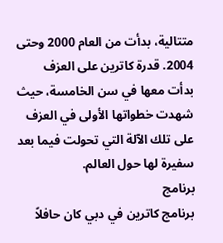متتالية، بدأت من العام 2000 وحتى 2004. قدرة كاترين على العزف بدأت معها في سن الخامسة، حيث شهدت خطواتها الأولى في العزف على تلك الآلة التي تحولت فيما بعد سفيرة لها حول العالم.
برنامج
برنامج كاترين في دبي كان حافلاً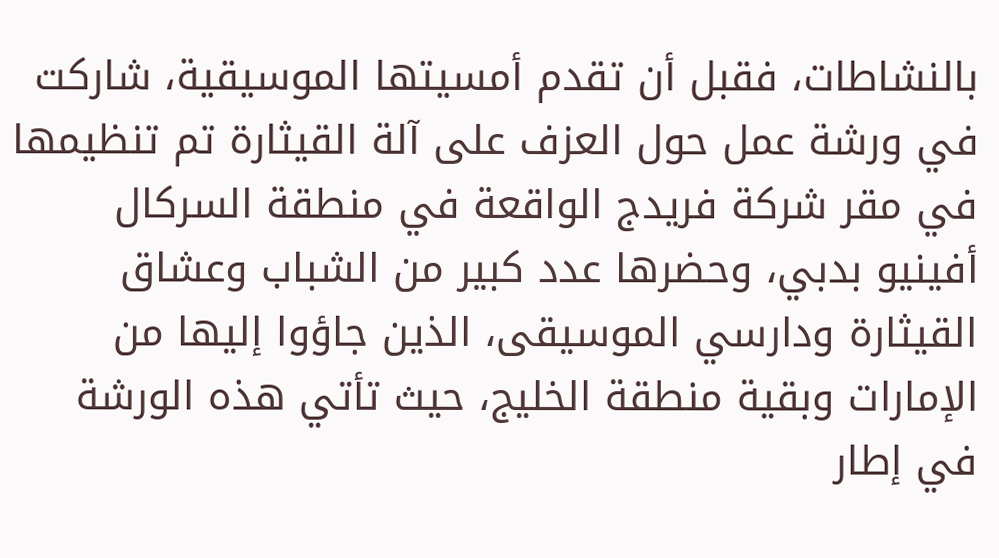بالنشاطات، فقبل أن تقدم أمسيتها الموسيقية، شاركت في ورشة عمل حول العزف على آلة القيثارة تم تنظيمها في مقر شركة فريدج الواقعة في منطقة السركال أفينيو بدبي، وحضرها عدد كبير من الشباب وعشاق القيثارة ودارسي الموسيقى، الذين جاؤوا إليها من الإمارات وبقية منطقة الخليج، حيث تأتي هذه الورشة في إطار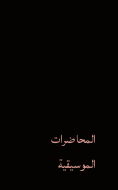المحاضرات الموسيقية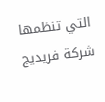التي تنظمها شركة فريديج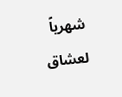شهرياً لعشاق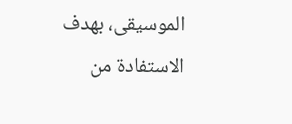الموسيقى، بهدف الاستفادة من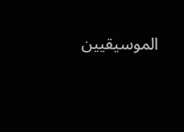الموسيقيين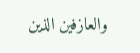والعازفين الذين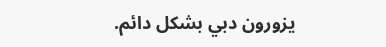يزورون دبي بشكل دائم.